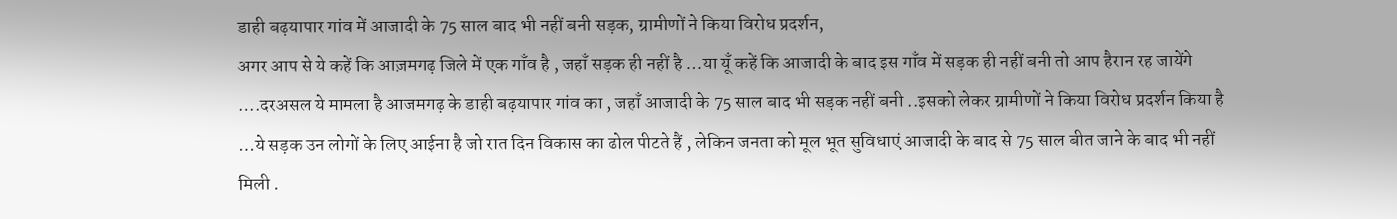डाही बढ़यापार गांव में आजादी के 75 साल बाद भी नहीं बनी सड़क, ग्रामीणों ने किया विरोध प्रदर्शन,
अगर आप से ये कहें कि आज़मगढ़ जिले में एक गाँव है , जहाँ सड़क ही नहीं है …या यूँ कहें कि आजादी के बाद इस गाँव में सड़क ही नहीं बनी तो आप हैरान रह जायेंगे ….दरअसल ये मामला है आजमगढ़ के डाही बढ़यापार गांव का , जहाँ आजादी के 75 साल बाद भी सड़क नहीं बनी ..इसको लेकर ग्रामीणों ने किया विरोध प्रदर्शन किया है …ये सड़क उन लोगों के लिए आईना है जो रात दिन विकास का ढोल पीटते हैं , लेकिन जनता को मूल भूत सुविधाएं आजादी के बाद से 75 साल बीत जाने के बाद भी नहीं मिली .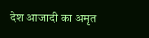देश आजादी का अमृत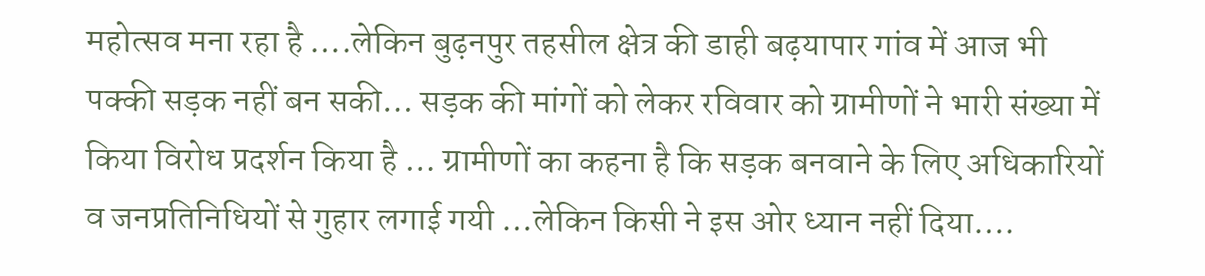महोत्सव मना रहा है ….लेकिन बुढ़नपुर तहसील क्षेत्र की डाही बढ़यापार गांव में आज भी पक्की सड़क नहीं बन सकी… सड़क की मांगों को लेकर रविवार को ग्रामीणों ने भारी संख्या में किया विरोध प्रदर्शन किया है … ग्रामीणों का कहना है कि सड़क बनवाने के लिए अधिकारियों व जनप्रतिनिधियों से गुहार लगाई गयी …लेकिन किसी ने इस ओर ध्यान नहीं दिया….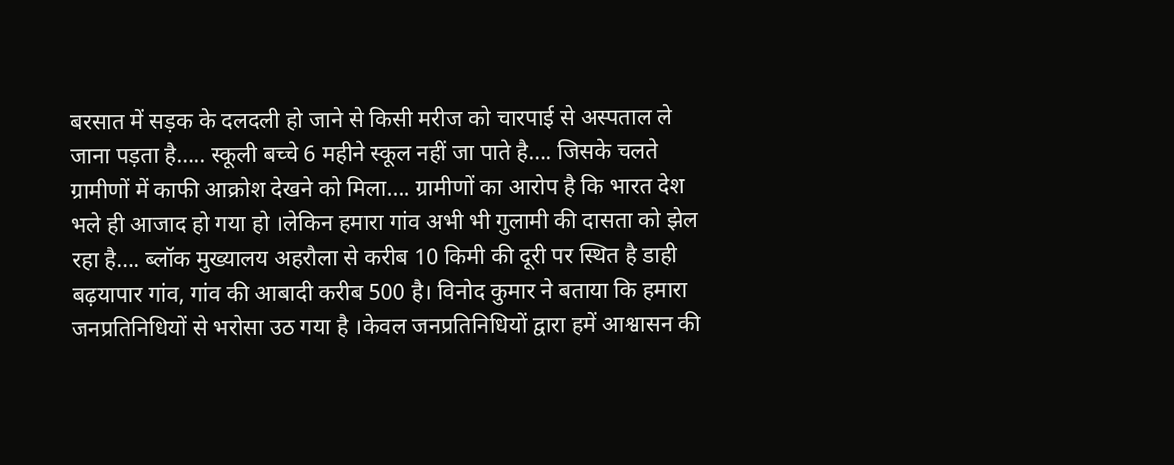बरसात में सड़क के दलदली हो जाने से किसी मरीज को चारपाई से अस्पताल ले जाना पड़ता है….. स्कूली बच्चे 6 महीने स्कूल नहीं जा पाते है…. जिसके चलते ग्रामीणों में काफी आक्रोश देखने को मिला…. ग्रामीणों का आरोप है कि भारत देश भले ही आजाद हो गया हो ।लेकिन हमारा गांव अभी भी गुलामी की दासता को झेल रहा है…. ब्लॉक मुख्यालय अहरौला से करीब 10 किमी की दूरी पर स्थित है डाही बढ़यापार गांव, गांव की आबादी करीब 500 है। विनोद कुमार ने बताया कि हमारा जनप्रतिनिधियों से भरोसा उठ गया है ।केवल जनप्रतिनिधियों द्वारा हमें आश्वासन की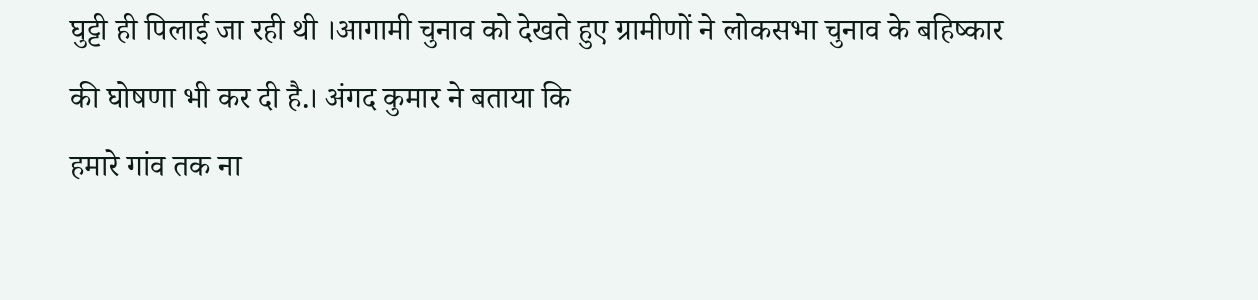घुट्टी ही पिलाई जा रही थी ।आगामी चुनाव को देखते हुए ग्रामीणों ने लोकसभा चुनाव के बहिष्कार की घोषणा भी कर दी है.। अंगद कुमार ने बताया कि
हमारे गांव तक ना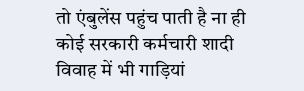तो एंबुलेंस पहुंच पाती है ना ही कोई सरकारी कर्मचारी शादी विवाह में भी गाड़ियां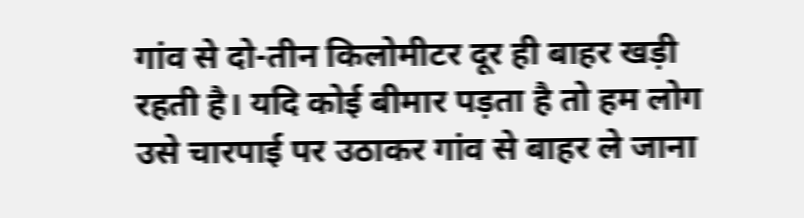गांव से दो-तीन किलोमीटर दूर ही बाहर खड़ी रहती है। यदि कोई बीमार पड़ता है तो हम लोग उसे चारपाई पर उठाकर गांव से बाहर ले जाना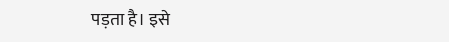पड़ता है। इसे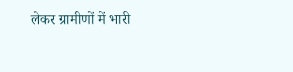लेकर ग्रामीणों में भारी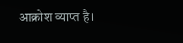आक्रोश व्याप्त है।